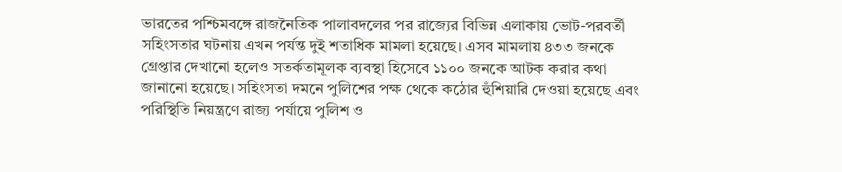ভারতের পশ্চিমবঙ্গে রাজনৈতিক পালাবদলের পর রাজ্যের বিভিন্ন এলাকায় ভোট-পরবর্তী সহিংসতার ঘটনায় এখন পর্যন্ত দুই শতাধিক মামলা হয়েছে। এসব মামলায় ৪৩৩ জনকে গ্রেপ্তার দেখানো হলেও সতর্কতামূলক ব্যবস্থা হিসেবে ১১০০ জনকে আটক করার কথা জানানো হয়েছে। সহিংসতা দমনে পুলিশের পক্ষ থেকে কঠোর হুঁশিয়ারি দেওয়া হয়েছে এবং পরিস্থিতি নিয়ন্ত্রণে রাজ্য পর্যায়ে পুলিশ ও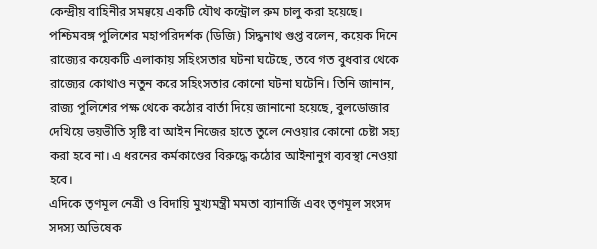কেন্দ্রীয় বাহিনীর সমন্বয়ে একটি যৌথ কন্ট্রোল রুম চালু করা হয়েছে।
পশ্চিমবঙ্গ পুলিশের মহাপরিদর্শক (ডিজি) সিদ্ধনাথ গুপ্ত বলেন, কয়েক দিনে রাজ্যের কয়েকটি এলাকায় সহিংসতার ঘটনা ঘটেছে, তবে গত বুধবার থেকে রাজ্যের কোথাও নতুন করে সহিংসতার কোনো ঘটনা ঘটেনি। তিনি জানান, রাজ্য পুলিশের পক্ষ থেকে কঠোর বার্তা দিয়ে জানানো হয়েছে, বুলডোজার দেখিয়ে ভয়ভীতি সৃষ্টি বা আইন নিজের হাতে তুলে নেওয়ার কোনো চেষ্টা সহ্য করা হবে না। এ ধরনের কর্মকাণ্ডের বিরুদ্ধে কঠোর আইনানুগ ব্যবস্থা নেওয়া হবে।
এদিকে তৃণমূল নেত্রী ও বিদায়ি মুখ্যমন্ত্রী মমতা ব্যানার্জি এবং তৃণমূল সংসদ সদস্য অভিষেক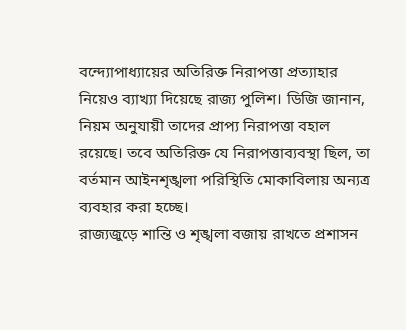বন্দ্যোপাধ্যায়ের অতিরিক্ত নিরাপত্তা প্রত্যাহার নিয়েও ব্যাখ্যা দিয়েছে রাজ্য পুলিশ। ডিজি জানান, নিয়ম অনুযায়ী তাদের প্রাপ্য নিরাপত্তা বহাল রয়েছে। তবে অতিরিক্ত যে নিরাপত্তাব্যবস্থা ছিল, তা বর্তমান আইনশৃঙ্খলা পরিস্থিতি মোকাবিলায় অন্যত্র ব্যবহার করা হচ্ছে।
রাজ্যজুড়ে শান্তি ও শৃঙ্খলা বজায় রাখতে প্রশাসন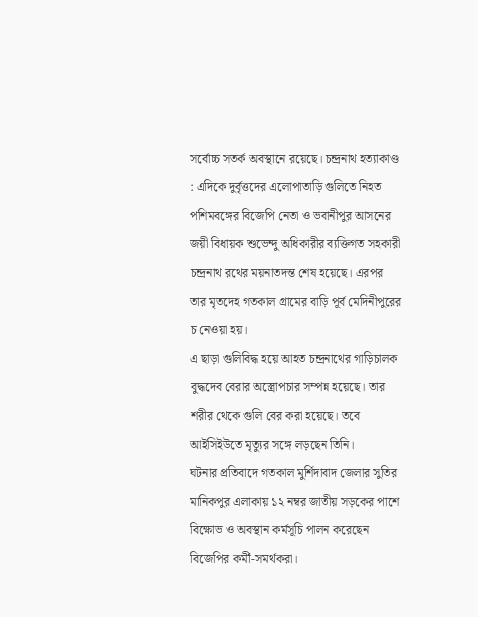সর্বোচ্চ সতর্ক অবস্থানে রয়েছে। চন্দ্রনাথ হত্যাকাণ্ড : এদিকে দুর্বৃত্তদের এলোপাতাড়ি গুলিতে নিহত পশিমবঙ্গের বিজেপি নেতা ও ভবানীপুর আসনের জয়ী বিধায়ক শুভেন্দু অধিকারীর ব্যক্তিগত সহকারী চন্দ্রনাথ রথের ময়নাতদন্ত শেষ হয়েছে। এরপর তার মৃতদেহ গতকাল গ্রামের বাড়ি পূর্ব মেদিনীপুরের চ নেওয়া হয়।
এ ছাড়া গুলিবিদ্ধ হয়ে আহত চন্দ্রনাথের গাড়িচালক বুদ্ধদেব বেরার অস্ত্রোপচার সম্পন্ন হয়েছে। তার শরীর থেকে গুলি বের করা হয়েছে। তবে আইসিইউতে মৃত্যুর সঙ্গে লড়ছেন তিনি।
ঘটনার প্রতিবাদে গতকাল মুর্শিদাবাদ জেলার সুতির মানিকপুর এলাকায় ১২ নম্বর জাতীয় সড়কের পাশে বিক্ষোভ ও অবস্থান কর্মসূচি পালন করেছেন বিজেপির কর্মী-সমর্থকরা।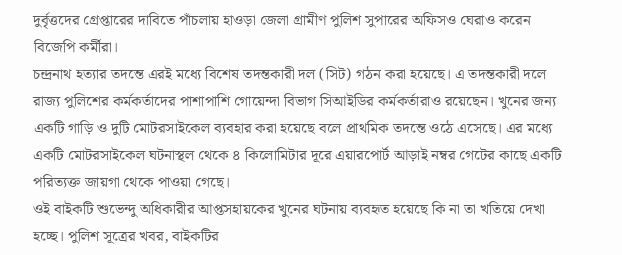দুর্বৃত্তদের গ্রেপ্তারের দাবিতে পাঁচলায় হাওড়া জেলা গ্রামীণ পুলিশ সুপারের অফিসও ঘেরাও করেন বিজেপি কর্মীরা।
চন্দ্রনাথ হত্যার তদন্তে এরই মধ্যে বিশেষ তদন্তকারী দল (সিট) গঠন করা হয়েছে। এ তদন্তকারী দলে রাজ্য পুলিশের কর্মকর্তাদের পাশাপাশি গোয়েন্দা বিভাগ সিআইডির কর্মকর্তারাও রয়েছেন। খুনের জন্য একটি গাড়ি ও দুটি মোটরসাইকেল ব্যবহার করা হয়েছে বলে প্রাথমিক তদন্তে ওঠে এসেছে। এর মধ্যে একটি মোটরসাইকেল ঘটনাস্থল থেকে ৪ কিলোমিটার দূরে এয়ারপোর্ট আড়াই নম্বর গেটের কাছে একটি পরিত্যক্ত জায়গা থেকে পাওয়া গেছে।
ওই বাইকটি শুভেন্দু অধিকারীর আপ্তসহায়কের খুনের ঘটনায় ব্যবহৃত হয়েছে কি না তা খতিয়ে দেখা হচ্ছে। পুলিশ সূত্রের খবর, বাইকটির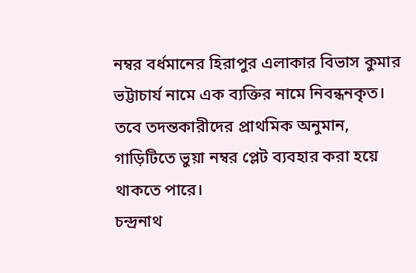নম্বর বর্ধমানের হিরাপুর এলাকার বিভাস কুমার ভট্টাচার্য নামে এক ব্যক্তির নামে নিবন্ধনকৃত। তবে তদন্তকারীদের প্রাথমিক অনুমান, গাড়িটিতে ভুয়া নম্বর প্লেট ব্যবহার করা হয়ে থাকতে পারে।
চন্দ্রনাথ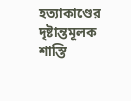হত্যাকাণ্ডের দৃষ্টান্তমূলক শাস্তি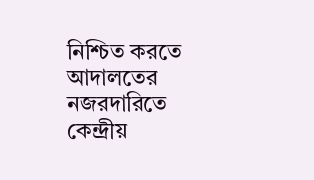নিশ্চিত করতে আদালতের নজরদারিতে কেন্দ্রীয়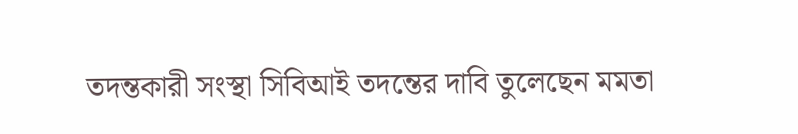তদন্তকারী সংস্থা সিবিআই তদন্তের দাবি তুলেছেন মমতা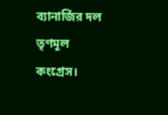ব্যানার্জির দল তৃণমূল কংগ্রেস।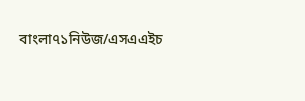বাংলা৭১নিউজ/এসএএইচ